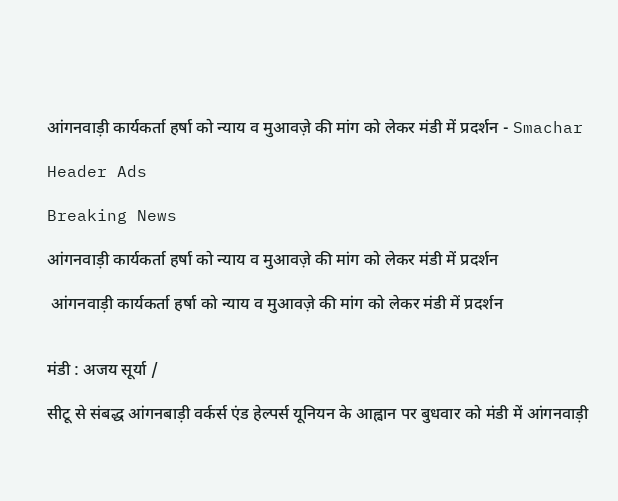आंगनवाड़ी कार्यकर्ता हर्षा को न्याय व मुआवज़े की मांग को लेकर मंडी में प्रदर्शन - Smachar

Header Ads

Breaking News

आंगनवाड़ी कार्यकर्ता हर्षा को न्याय व मुआवज़े की मांग को लेकर मंडी में प्रदर्शन

 आंगनवाड़ी कार्यकर्ता हर्षा को न्याय व मुआवज़े की मांग को लेकर मंडी में प्रदर्शन


मंडी : अजय सूर्या /

सीटू से संबद्ध आंगनबाड़ी वर्कर्स एंड हेल्पर्स यूनियन के आह्वान पर बुधवार को मंडी में आंगनवाड़ी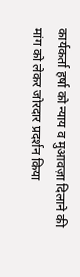कार्यकर्ता हर्षा को न्याय व मुआवज़ा दिलाने की मांग को लेकर जोरदार प्रदर्शन किया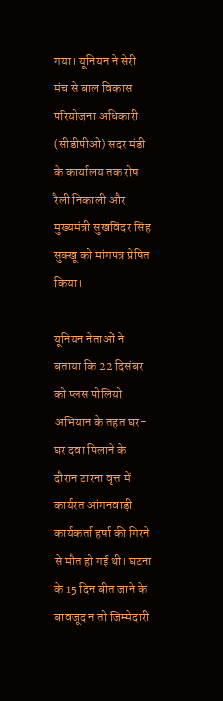गया। यूनियन ने सेरी मंच से बाल विकास परियोजना अधिकारी (सीडीपीओ) सदर मंडी के कार्यालय तक रोष रैली निकाली और मुख्यमंत्री सुखविंदर सिंह सुक्खू को मांगपत्र प्रेषित किया।

यूनियन नेताओं ने बताया कि 22 दिसंबर को प्लस पोलियो अभियान के तहत घर-घर दवा पिलाने के दौरान टारना वृत्त में कार्यरत आंगनवाड़ी कार्यकर्ता हर्षा की गिरने से मौत हो गई थी। घटना के 15 दिन बीत जाने के बावजूद न तो जिम्मेदारी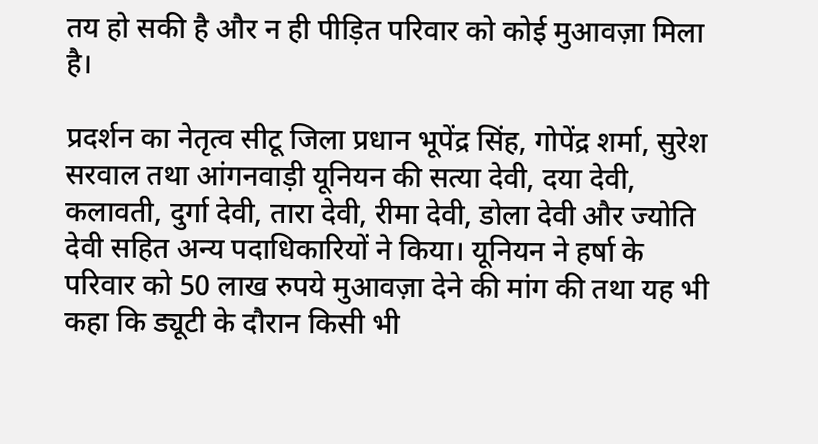तय हो सकी है और न ही पीड़ित परिवार को कोई मुआवज़ा मिला है।

प्रदर्शन का नेतृत्व सीटू जिला प्रधान भूपेंद्र सिंह, गोपेंद्र शर्मा, सुरेश सरवाल तथा आंगनवाड़ी यूनियन की सत्या देवी, दया देवी, कलावती, दुर्गा देवी, तारा देवी, रीमा देवी, डोला देवी और ज्योति देवी सहित अन्य पदाधिकारियों ने किया। यूनियन ने हर्षा के परिवार को 50 लाख रुपये मुआवज़ा देने की मांग की तथा यह भी कहा कि ड्यूटी के दौरान किसी भी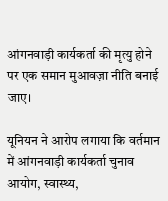आंगनवाड़ी कार्यकर्ता की मृत्यु होने पर एक समान मुआवज़ा नीति बनाई जाए।

यूनियन ने आरोप लगाया कि वर्तमान में आंगनवाड़ी कार्यकर्ता चुनाव आयोग, स्वास्थ्य,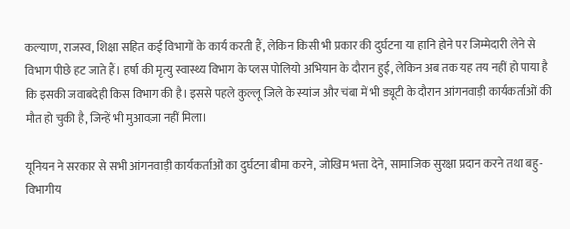कल्याण, राजस्व, शिक्षा सहित कई विभागों के कार्य करती हैं, लेकिन किसी भी प्रकार की दुर्घटना या हानि होने पर जिम्मेदारी लेने से विभाग पीछे हट जाते हैं। हर्षा की मृत्यु स्वास्थ्य विभाग के प्लस पोलियो अभियान के दौरान हुई, लेकिन अब तक यह तय नहीं हो पाया है कि इसकी जवाबदेही किस विभाग की है। इससे पहले कुल्लू जिले के स्यांज और चंबा में भी ड्यूटी के दौरान आंगनवाड़ी कार्यकर्ताओं की मौत हो चुकी है, जिन्हें भी मुआवज़ा नहीं मिला।

यूनियन ने सरकार से सभी आंगनवाड़ी कार्यकर्ताओं का दुर्घटना बीमा करने, जोखिम भत्ता देने, सामाजिक सुरक्षा प्रदान करने तथा बहु-विभागीय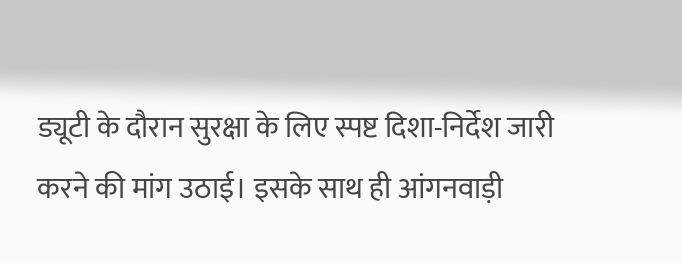ड्यूटी के दौरान सुरक्षा के लिए स्पष्ट दिशा-निर्देश जारी करने की मांग उठाई। इसके साथ ही आंगनवाड़ी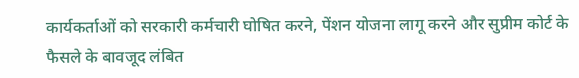कार्यकर्ताओं को सरकारी कर्मचारी घोषित करने, पेंशन योजना लागू करने और सुप्रीम कोर्ट के फैसले के बावजूद लंबित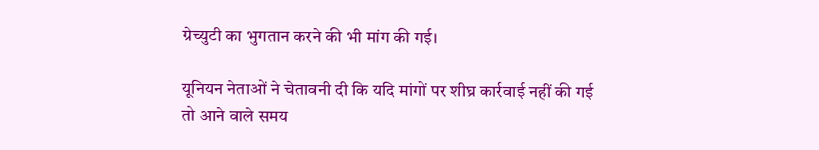ग्रेच्युटी का भुगतान करने की भी मांग की गई।

यूनियन नेताओं ने चेतावनी दी कि यदि मांगों पर शीघ्र कार्रवाई नहीं की गई तो आने वाले समय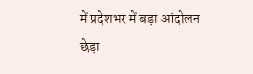में प्रदेशभर में बड़ा आंदोलन छेड़ा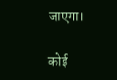जाएगा।

कोई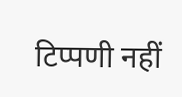टिप्पणी नहीं